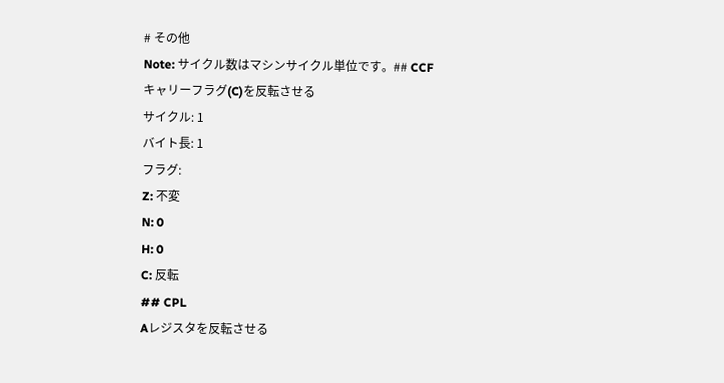# その他
Note: サイクル数はマシンサイクル単位です。## CCF
キャリーフラグ(C)を反転させる
サイクル: 1
バイト長: 1
フラグ:
Z: 不変
N: 0
H: 0
C: 反転
## CPL
Aレジスタを反転させる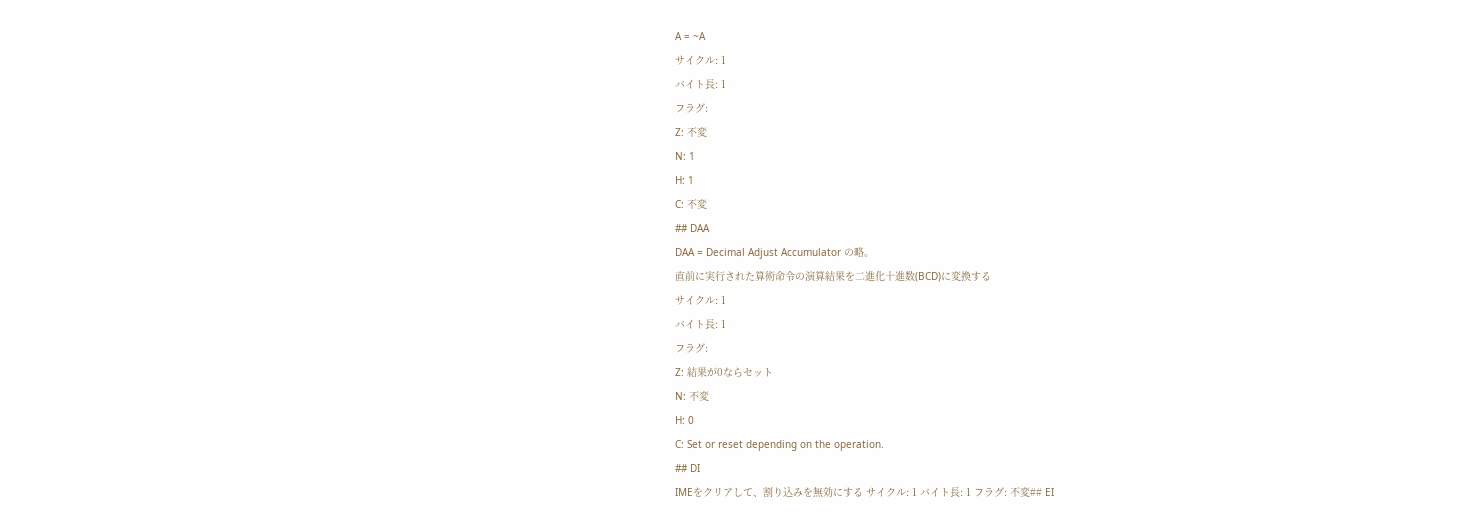A = ~A
サイクル: 1
バイト長: 1
フラグ:
Z: 不変
N: 1
H: 1
C: 不変
## DAA
DAA = Decimal Adjust Accumulator の略。
直前に実行された算術命令の演算結果を二進化十進数(BCD)に変換する
サイクル: 1
バイト長: 1
フラグ:
Z: 結果が0ならセット
N: 不変
H: 0
C: Set or reset depending on the operation.
## DI
IMEをクリアして、割り込みを無効にする サイクル: 1 バイト長: 1 フラグ: 不変## EI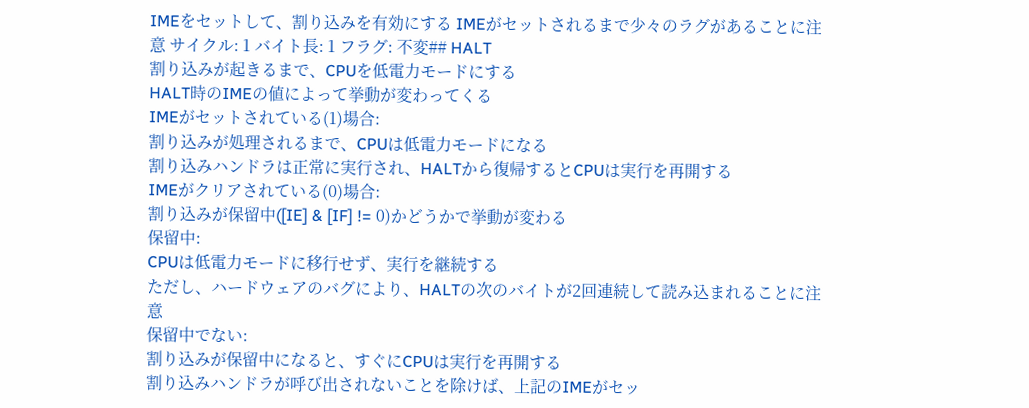IMEをセットして、割り込みを有効にする IMEがセットされるまで少々のラグがあることに注意 サイクル: 1 バイト長: 1 フラグ: 不変## HALT
割り込みが起きるまで、CPUを低電力モードにする
HALT時のIMEの値によって挙動が変わってくる
IMEがセットされている(1)場合:
割り込みが処理されるまで、CPUは低電力モードになる
割り込みハンドラは正常に実行され、HALTから復帰するとCPUは実行を再開する
IMEがクリアされている(0)場合:
割り込みが保留中([IE] & [IF] != 0)かどうかで挙動が変わる
保留中:
CPUは低電力モードに移行せず、実行を継続する
ただし、ハードウェアのバグにより、HALTの次のバイトが2回連続して読み込まれることに注意
保留中でない:
割り込みが保留中になると、すぐにCPUは実行を再開する
割り込みハンドラが呼び出されないことを除けば、上記のIMEがセッ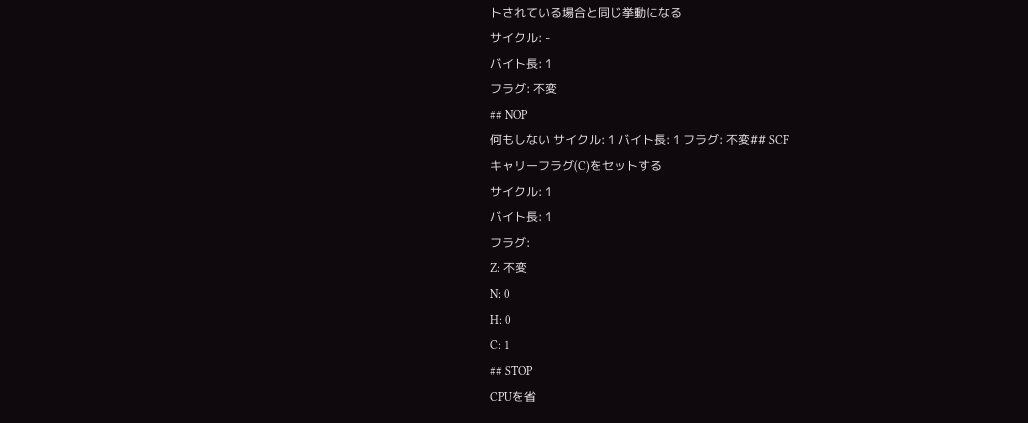トされている場合と同じ挙動になる
サイクル: -
バイト長: 1
フラグ: 不変
## NOP
何もしない サイクル: 1 バイト長: 1 フラグ: 不変## SCF
キャリーフラグ(C)をセットする
サイクル: 1
バイト長: 1
フラグ:
Z: 不変
N: 0
H: 0
C: 1
## STOP
CPUを省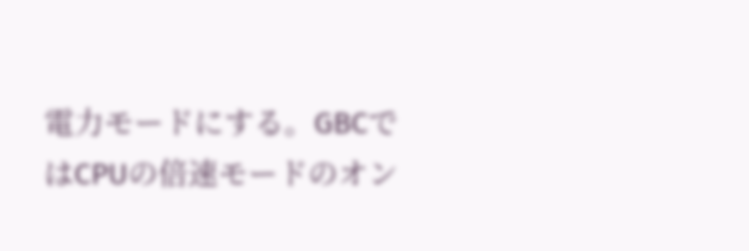電力モードにする。GBCではCPUの倍速モードのオン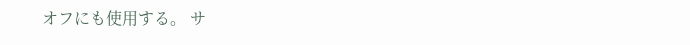オフにも使用する。 サ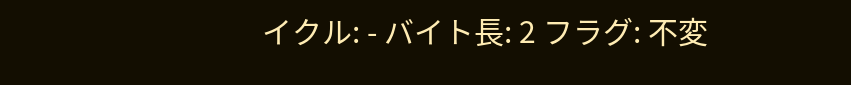イクル: - バイト長: 2 フラグ: 不変